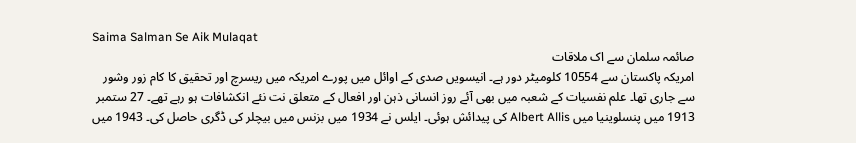Saima Salman Se Aik Mulaqat
صائمہ سلمان سے اک ملاقات
امریکہ پاکستان سے 10554 کلومیٹر دور ہے۔ انیسویں صدی کے اوائل میں پورے امریکہ میں ریسرچ اور تحقیق کا کام زور وشور سے جاری تھا۔ علم نفسیات کے شعبہ میں بھی آئے روز انسانی ذہن اور افعال کے متعلق نت نئے انکشافات ہو رہے تھے۔ 27 ستمبر 1913 میں پنسلوینیا میں Albert Allis کی پیدائش ہوئی۔ ایلس نے 1934 میں بزنس میں بیچلر کی ڈگری حاصل کی۔ 1943 میں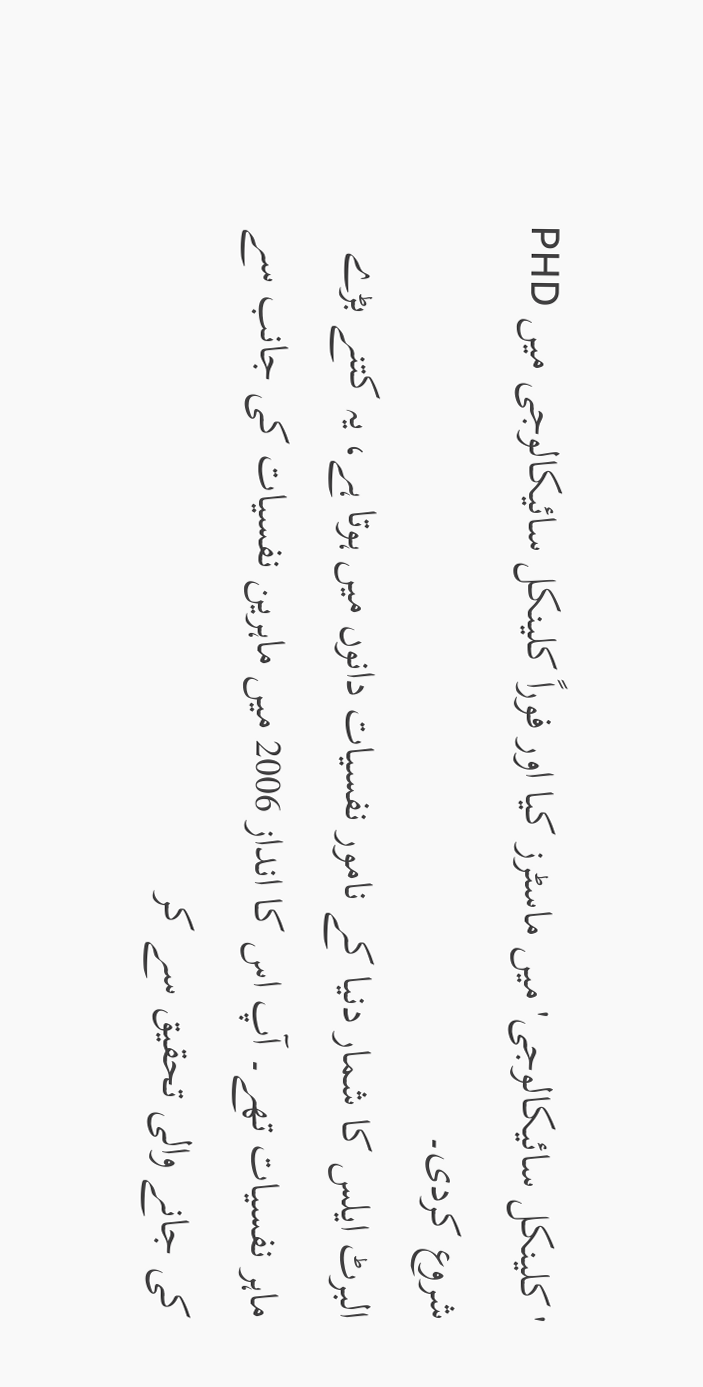'کلینکل سائیکالوجی' میں ماسٹرز کیا اور فوراً کلینکل سائیکالوجی میں PHD شروع کردی۔
البرٹ ایلس کا شمار دنیا کے نامور نفسیات دانوں میں ہوتا ہے، یہ کتنے بڑے ماہر نفسیات تھے۔ آپ اس کا انداز 2006 میں ماہرین نفسیات کی جانب سے کی جانے والی تحقیق سے کر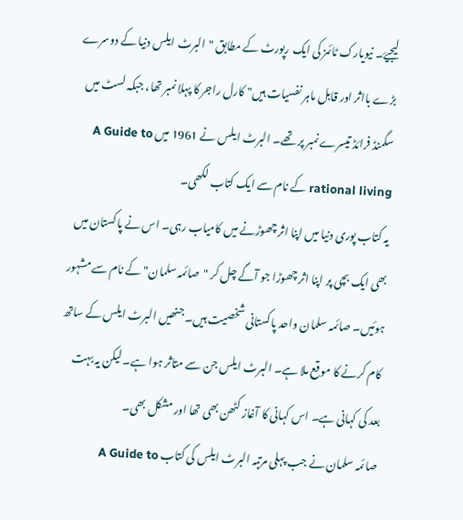لیجیۓ۔ نیویارک ٹائمز کی ایک رپورٹ کے مطابق "البرٹ ایلس دنیا کے دوسرے بڑے بااثر اور قابل ماہر نفسیات ہیں" کارل راجر کا پہلا نمبر تھا، جبکہ لسٹ میں سگمنڈ فرائڈ تیسرے نمبر پر تھے۔ البرٹ ایلس نے 1961 میں A Guide to rational living کے نام سے ایک کتاب لکھی۔
یہ کتاب پوری دنیا میں اپنا اثر چھوڑنے میں کامیاب رہی۔ اس نے پاکستان میں بھی ایک بچی پر اپنا اثر چھوڑا جو آگے چل کر "صائمہ سلمان" کے نام سے مشہور ہوئیں۔ صائمہ سلمان واحد پاکستانی شخصیت ہیں۔ جنھیں البرٹ ایلس کے ساتھ کام کرنے کا موقع ملا ہے۔ البرٹ ایلس جن سے متاثر ہوا ہے۔ لیکن یہ بہت بعد کی کہانی ہے۔ اس کہانی کا آغاز کٹھن بھی تھا اور مشکل بھی۔
صائمہ سلمان نے جب پہلی مرتبہ البرٹ ایلس کی کتاب A Guide to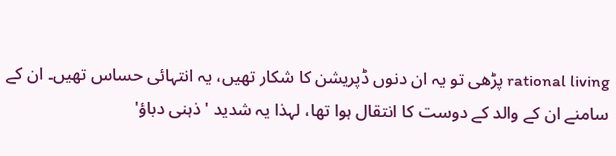rational living پڑھی تو یہ ان دنوں ڈپریشن کا شکار تھیں، یہ انتہائی حساس تھیں۔ ان کے سامنے ان کے والد کے دوست کا انتقال ہوا تھا، لہذا یہ شدید 'ذہنی دباؤ'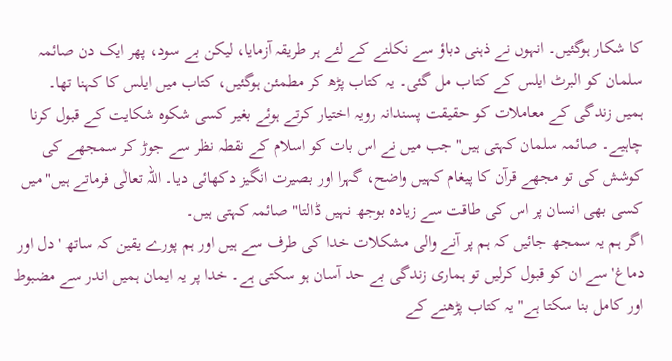کا شکار ہوگئیں۔ انہوں نے ذہنی دباؤ سے نکلنے کے لئے ہر طریقہ آزمایا، لیکن بے سود، پھر ایک دن صائمہ سلمان کو البرٹ ایلس کے کتاب مل گئی۔ یہ کتاب پڑھ کر مطمئن ہوگئیں، کتاب میں ایلس کا کہنا تھا۔
ہمیں زندگی کے معاملات کو حقیقت پسندانہ رویہ اختیار کرتے ہوئے بغیر کسی شکوہ شکایت کے قبول کرنا چاہیے۔ صائمہ سلمان کہتی ہیں"جب میں نے اس بات کو اسلام کے نقطہ نظر سے جوڑ کر سمجھے کی کوشش کی تو مجھے قرآن کا پیغام کہیں واضح، گہرا اور بصیرت انگیز دکھائی دیا۔ اللہ تعالٰی فرماتے ہیں"میں کسی بھی انسان پر اس کی طاقت سے زیادہ بوجھ نہیں ڈالتا" صائمہ کہتی ہیں۔
اگر ہم یہ سمجھ جائیں کہ ہم پر آنے والی مشکلات خدا کی طرف سے ہیں اور ہم پورے یقین کہ ساتھ 'دل اور دماغ' سے ان کو قبول کرلیں تو ہماری زندگی بے حد آسان ہو سکتی ہے۔ خدا پر یہ ایمان ہمیں اندر سے مضبوط اور کامل بنا سکتا ہے" یہ کتاب پڑھنے کے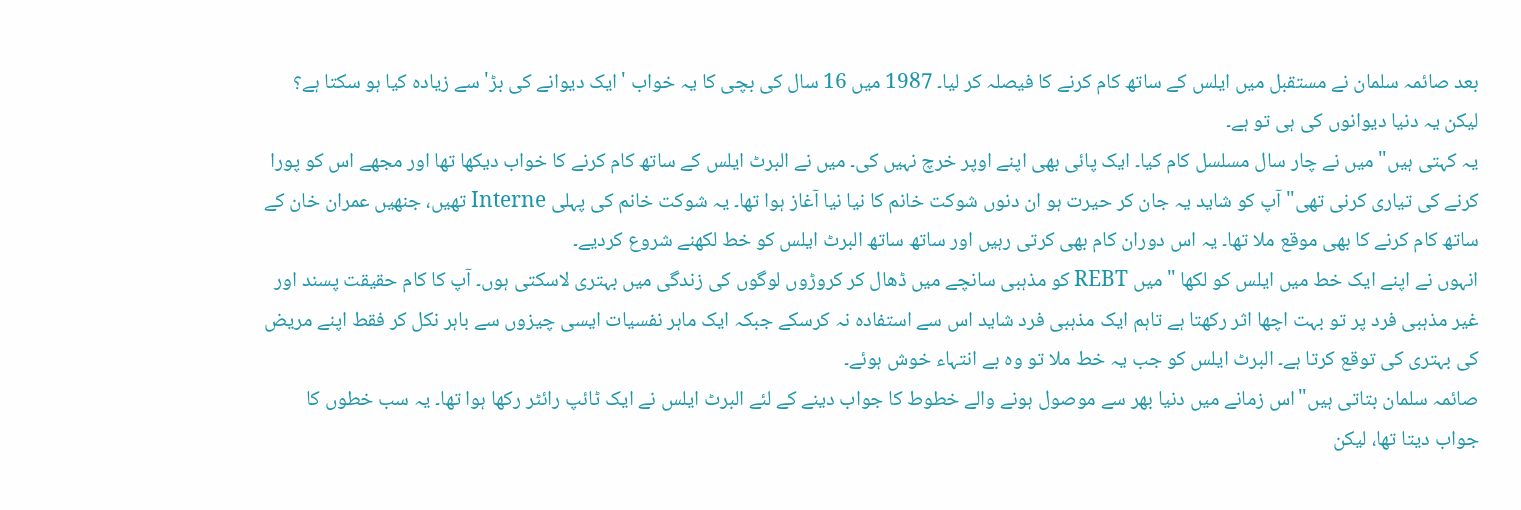بعد صائمہ سلمان نے مستقبل میں ایلس کے ساتھ کام کرنے کا فیصلہ کر لیا۔ 1987 میں 16 سال کی بچی کا یہ خواب 'ایک دیوانے کی بڑ' سے زیادہ کیا ہو سکتا ہے؟ لیکن یہ دنیا دیوانوں کی ہی تو ہے۔
یہ کہتی ہیں" میں نے چار سال مسلسل کام کیا۔ ایک پائی بھی اپنے اوپر خرچ نہیں کی۔ میں نے البرٹ ایلس کے ساتھ کام کرنے کا خواب دیکھا تھا اور مجھے اس کو پورا کرنے کی تیاری کرنی تھی" آپ کو شاید یہ جان کر حیرت ہو ان دنوں شوکت خانم کا نیا نیا آغاز ہوا تھا۔ یہ شوکت خانم کی پہلی Interne تھیں، جنھیں عمران خان کے ساتھ کام کرنے کا بھی موقع ملا تھا۔ یہ اس دوران کام بھی کرتی رہیں اور ساتھ ساتھ البرٹ ایلس کو خط لکھنے شروع کردیے۔
انہوں نے اپنے ایک خط میں ایلس کو لکھا "میں REBT کو مذہبی سانچے میں ڈھال کر کروڑوں لوگوں کی زندگی میں بہتری لاسکتی ہوں۔ آپ کا کام حقیقت پسند اور غیر مذہبی فرد پر تو بہت اچھا اثر رکھتا ہے تاہم ایک مذہبی فرد شاید اس سے استفادہ نہ کرسکے جبکہ ایک ماہر نفسیات ایسی چیزوں سے باہر نکل کر فقط اپنے مریض کی بہتری کی توقع کرتا ہے۔ البرٹ ایلس کو جب یہ خط ملا تو وہ بے انتہاء خوش ہوئے۔
صائمہ سلمان بتاتی ہیں"اس زمانے میں دنیا بھر سے موصول ہونے والے خطوط کا جواب دینے کے لئے البرٹ ایلس نے ایک ٹائپ رائٹر رکھا ہوا تھا۔ یہ سب خطوں کا جواب دیتا تھا، لیکن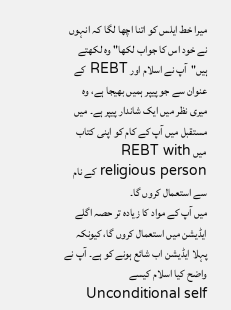میرا خط ایلس کو اتنا اچھا لگا کہ انہوں نے خود اس کا جواب لکھا" وہ لکھتے ہیں"آپ نے اسلام اور REBT کے عنوان سے جو پیپر ہمیں بھیجا ہے، وہ میری نظر میں ایک شاندار پیپر ہے۔ میں مستقبل میں آپ کے کام کو اپنی کتاب میں REBT with religious person کے نام سے استعمال کروں گا۔
میں آپ کے مواد کا زیادہ تر حصہ اگلے ایڈیشن میں استعمال کروں گا، کیونکہ پہلا ایڈیشن اب شائع ہونے کو ہے۔ آپ نے واضح کیا اسلام کیسے Unconditional self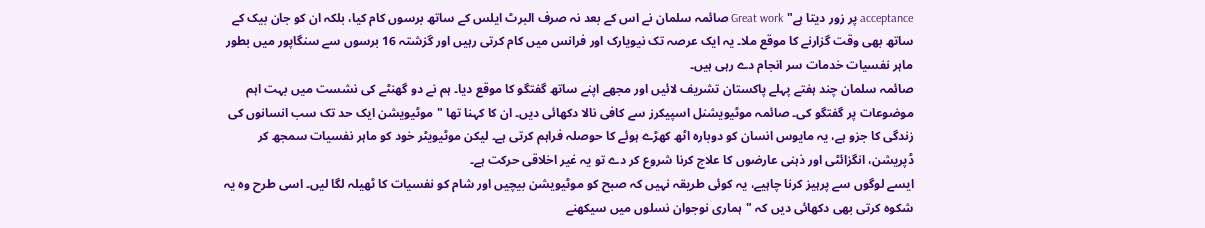acceptance پر زور دیتا ہے" Great work صائمہ سلمان نے اس کے بعد نہ صرف البرٹ ایلس کے ساتھ برسوں کام کیا، بلکہ ان کو جان بیک کے ساتھ بھی وقت گزارنے کا موقع ملا۔ یہ ایک عرصہ تک نیویارک اور فرانس میں کام کرتی رہیں اور گزشتہ 16 برسوں سے سنگاپور میں بطور ماہر نفسیات خدمات سر انجام دے رہی ہیں۔
صائمہ سلمان چند ہفتے پہلے پاکستان تشریف لائیں اور مجھے اپنے ساتھ گفتگو کا موقع دیا۔ ہم نے دو گھنٹے کی نشست میں بہت اہم موضوعات پر گفتگو کی۔ صائمہ موٹیویشنل اسپیکرز سے کافی نالا دکھائی دیں۔ ان کا کہنا تھا "موٹیویشن ایک حد تک سب انسانوں کی زندگی کا جزو ہے، یہ مایوس انسان کو دوبارہ اٹھ کھڑے ہوئے کا حوصلہ فراہم کرتی ہے۔ لیکن موٹیویٹر خود کو ماہر نفسیات سمجھ کر ڈپریشن، انگزائٹی اور ذہنی عارضوں کا علاج کرنا شروع کر دے تو یہ غیر اخلاقی حرکت ہے۔
ایسے لوگوں سے پرہیز کرنا چاہیے، یہ کوئی طریقہ نہیں کہ صبح کو موٹیویشن بیچیں اور شام کو نفسیات کا ٹھیلہ لگا لیں۔ اسی طرح وہ یہ شکوہ کرتی بھی دکھائی دیں کہ "ہماری نوجوان نسلوں میں سیکھنے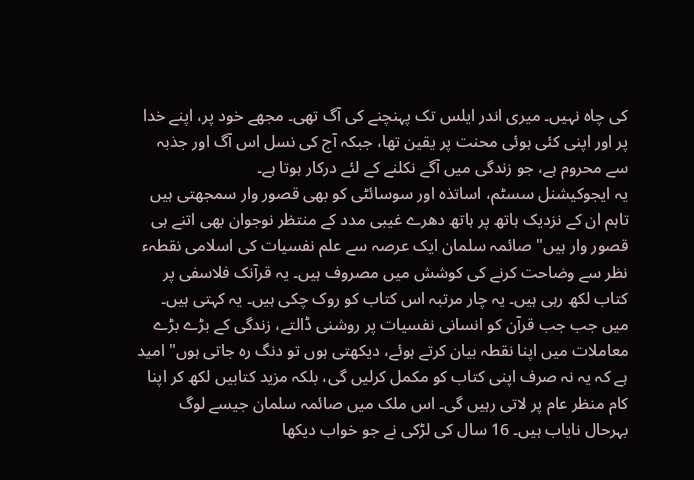کی چاہ نہیں۔ میری اندر ایلس تک پہنچنے کی آگ تھی۔ مجھے خود پر، اپنے خدا پر اور اپنی کئی ہوئی محنت پر یقین تھا، جبکہ آج کی نسل اس آگ اور جذبہ سے محروم ہے، جو زندگی میں آگے نکلنے کے لئے درکار ہوتا ہے۔
یہ ایجوکیشنل سسٹم، اساتذہ اور سوسائٹی کو بھی قصور وار سمجھتی ہیں تاہم ان کے نزدیک ہاتھ پر ہاتھ دھرے غیبی مدد کے منتظر نوجوان بھی اتنے ہی قصور وار ہیں" صائمہ سلمان ایک عرصہ سے علم نفسیات کی اسلامی نقطہء نظر سے وضاحت کرنے کی کوشش میں مصروف ہیں۔ یہ قرآنک فلاسفی پر کتاب لکھ رہی ہیں۔ یہ چار مرتبہ اس کتاب کو روک چکی ہیں۔ یہ کہتی ہیں۔
میں جب جب قرآن کو انسانی نفسیات پر روشنی ڈالتے، زندگی کے بڑے بڑے معاملات میں اپنا نقطہ بیان کرتے ہوئے، دیکھتی ہوں تو دنگ رہ جاتی ہوں" امید ہے کہ یہ نہ صرف اپنی کتاب کو مکمل کرلیں گی، بلکہ مزید کتابیں لکھ کر اپنا کام منظر عام پر لاتی رہیں گی۔ اس ملک میں صائمہ سلمان جیسے لوگ بہرحال نایاب ہیں۔ 16 سال کی لڑکی نے جو خواب دیکھا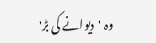وہ 'دیوانے کی بڑ'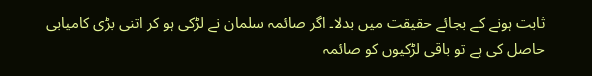ثابت ہونے کے بجائے حقیقت میں بدلا۔ اگر صائمہ سلمان نے لڑکی ہو کر اتنی بڑی کامیابی حاصل کی ہے تو باقی لڑکیوں کو صائمہ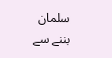سلمان بننے سے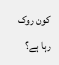کون روک رہا ہے؟